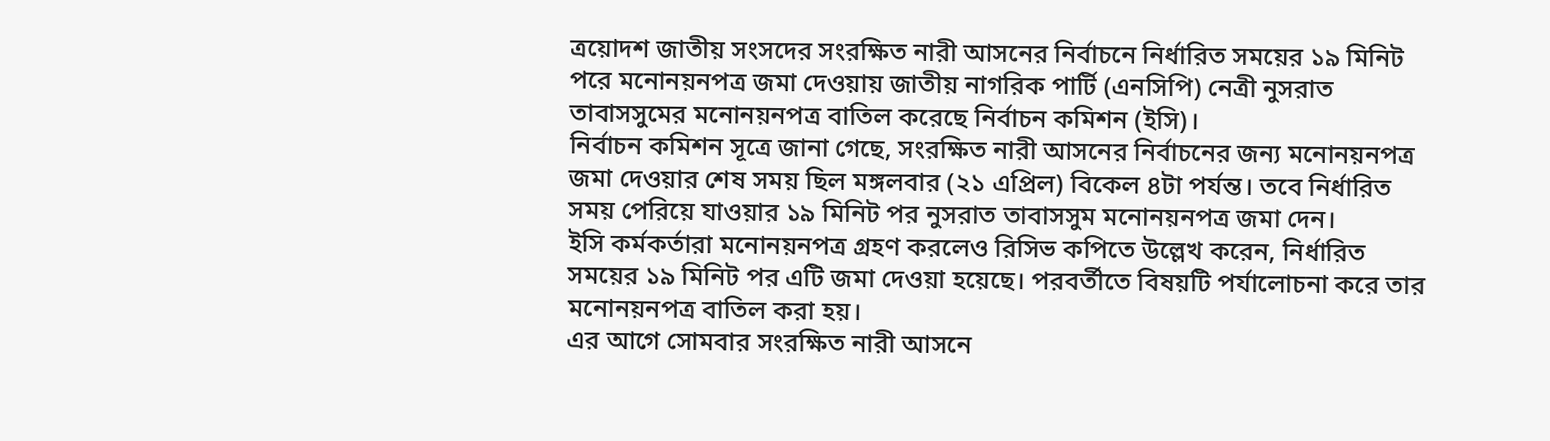ত্রয়োদশ জাতীয় সংসদের সংরক্ষিত নারী আসনের নির্বাচনে নির্ধারিত সময়ের ১৯ মিনিট পরে মনোনয়নপত্র জমা দেওয়ায় জাতীয় নাগরিক পার্টি (এনসিপি) নেত্রী নুসরাত তাবাসসুমের মনোনয়নপত্র বাতিল করেছে নির্বাচন কমিশন (ইসি)।
নির্বাচন কমিশন সূত্রে জানা গেছে, সংরক্ষিত নারী আসনের নির্বাচনের জন্য মনোনয়নপত্র জমা দেওয়ার শেষ সময় ছিল মঙ্গলবার (২১ এপ্রিল) বিকেল ৪টা পর্যন্ত। তবে নির্ধারিত সময় পেরিয়ে যাওয়ার ১৯ মিনিট পর নুসরাত তাবাসসুম মনোনয়নপত্র জমা দেন।
ইসি কর্মকর্তারা মনোনয়নপত্র গ্রহণ করলেও রিসিভ কপিতে উল্লেখ করেন, নির্ধারিত সময়ের ১৯ মিনিট পর এটি জমা দেওয়া হয়েছে। পরবর্তীতে বিষয়টি পর্যালোচনা করে তার মনোনয়নপত্র বাতিল করা হয়।
এর আগে সোমবার সংরক্ষিত নারী আসনে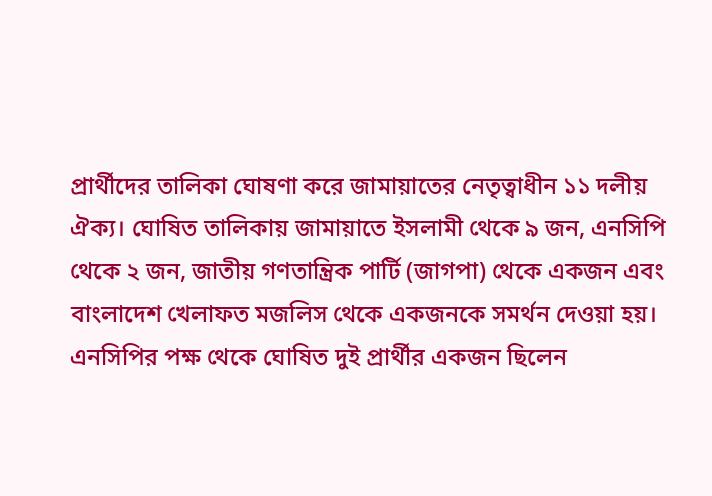প্রার্থীদের তালিকা ঘোষণা করে জামায়াতের নেতৃত্বাধীন ১১ দলীয় ঐক্য। ঘোষিত তালিকায় জামায়াতে ইসলামী থেকে ৯ জন, এনসিপি থেকে ২ জন, জাতীয় গণতান্ত্রিক পার্টি (জাগপা) থেকে একজন এবং বাংলাদেশ খেলাফত মজলিস থেকে একজনকে সমর্থন দেওয়া হয়।
এনসিপির পক্ষ থেকে ঘোষিত দুই প্রার্থীর একজন ছিলেন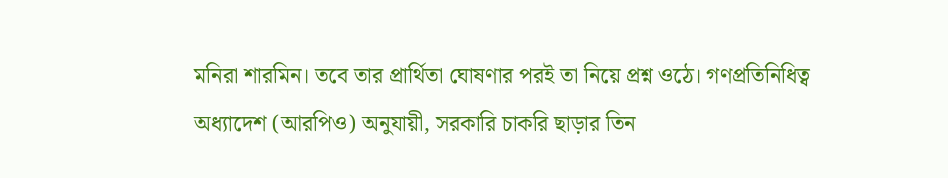মনিরা শারমিন। তবে তার প্রার্থিতা ঘোষণার পরই তা নিয়ে প্রশ্ন ওঠে। গণপ্রতিনিধিত্ব অধ্যাদেশ (আরপিও) অনুযায়ী, সরকারি চাকরি ছাড়ার তিন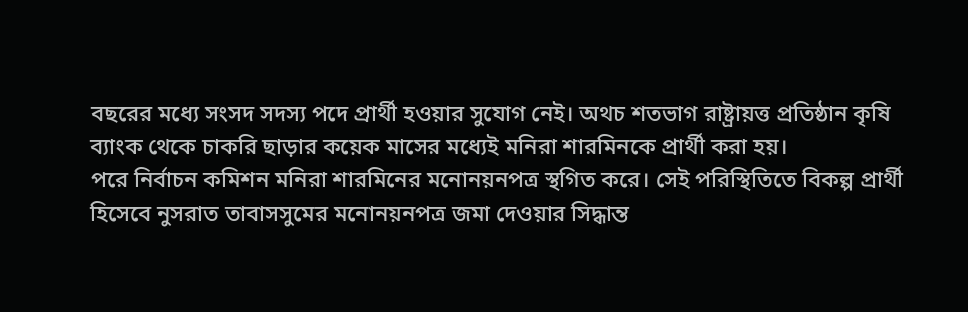বছরের মধ্যে সংসদ সদস্য পদে প্রার্থী হওয়ার সুযোগ নেই। অথচ শতভাগ রাষ্ট্রায়ত্ত প্রতিষ্ঠান কৃষি ব্যাংক থেকে চাকরি ছাড়ার কয়েক মাসের মধ্যেই মনিরা শারমিনকে প্রার্থী করা হয়।
পরে নির্বাচন কমিশন মনিরা শারমিনের মনোনয়নপত্র স্থগিত করে। সেই পরিস্থিতিতে বিকল্প প্রার্থী হিসেবে নুসরাত তাবাসসুমের মনোনয়নপত্র জমা দেওয়ার সিদ্ধান্ত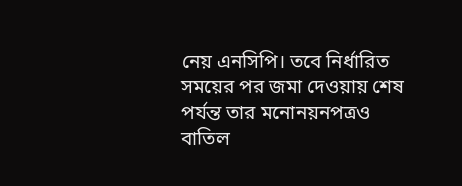নেয় এনসিপি। তবে নির্ধারিত সময়ের পর জমা দেওয়ায় শেষ পর্যন্ত তার মনোনয়নপত্রও বাতিল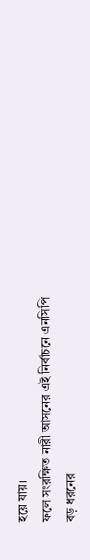হয়ে যায়।
ফলে সংরক্ষিত নারী আসনের এই নির্বাচনে এনসিপি বড় ধরনের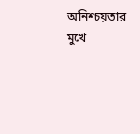অনিশ্চয়তার মুখে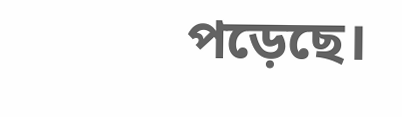পড়েছে।